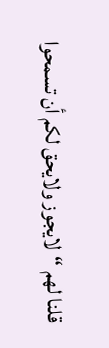قلنا لهم “لايجوز ولايحق لكم أن تسمحوا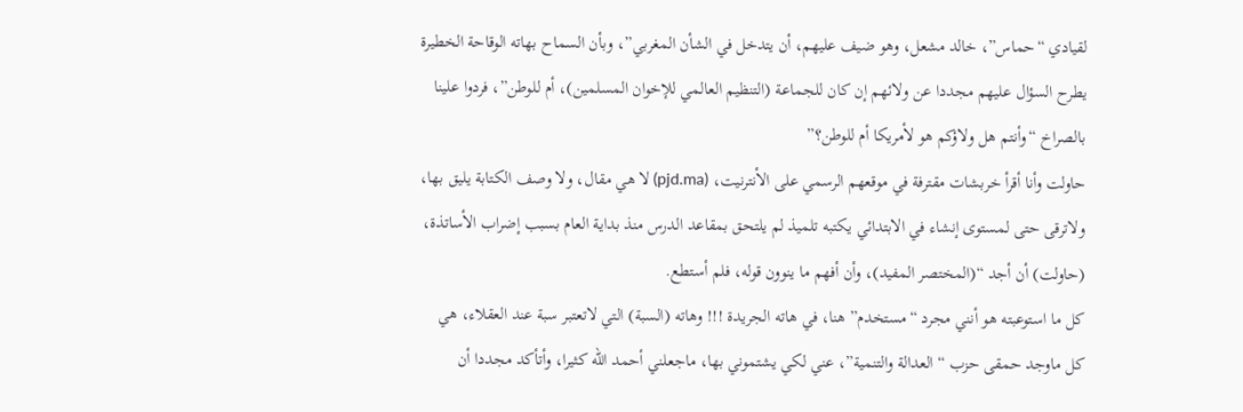لقيادي “حماس”، خالد مشعل، وهو ضيف عليهم، أن يتدخل في الشأن المغربي”، وبأن السماح بهاته الوقاحة الخطيرة يطرح السؤال عليهم مجددا عن ولائهم إن كان للجماعة (التنظيم العالمي للإخوان المسلمين)، أم للوطن”، فردوا علينا بالصراخ “وأنتم هل ولاؤكم هو لأمريكا أم للوطن؟”
حاولت وأنا أقرأ خربشات مقترفة في موقعهم الرسمي على الأنترنيت، (pjd.ma) لا هي مقال، ولا وصف الكتابة يليق بها، ولاترقى حتى لمستوى إنشاء في الابتدائي يكتبه تلميذ لم يلتحق بمقاعد الدرس منذ بداية العام بسبب إضراب الأساتذة، (حاولت) أن أجد “(المختصر المفيد)، وأن أفهم ما ينوون قوله، فلم أستطع.
كل ما استوعبته هو أنني مجرد “مستخدم” هنا، في هاته الجريدة !!! وهاته (السبة) التي لاتعتبر سبة عند العقلاء، هي كل ماوجد حمقى حزب “العدالة والتنمية”، عني لكي يشتموني بها، ماجعلني أحمد الله كثيرا، وأتأكد مجددا أن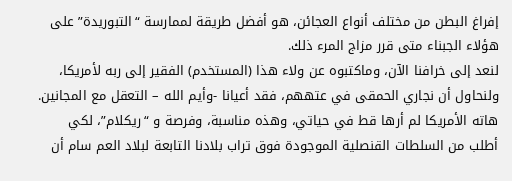إفراغ البطن من مختلف أنواع العجائن، هو أفضل طريقة لممارسة “التبوريدة” على هؤلاء الجبناء متى قرر مزاج المرء ذلك.
لنعد إلى خرافنا الآن، وماكتبوه عن ولاء هذا (المستخدم) الفقير إلى ربه لأمريكا، ولنحاول أن نجاري الحمقى في عتههم، فقد أعيانا -وأيم الله – التعقل مع المجانين.
هاته الأمريكا لم أرها قط في حياتي، وهذه مناسبة، وفرصة و “ريكلام”، لكي أطلب من السلطات القنصلية الموجودة فوق تراب بلادنا التابعة لبلاد العم سام أن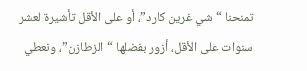تمنحنا “شي غرين كارد”، أو على الأقل تأشيرة لعشر سنوات على الأقل، أزور بفضلها “الزطازن”، ونعطي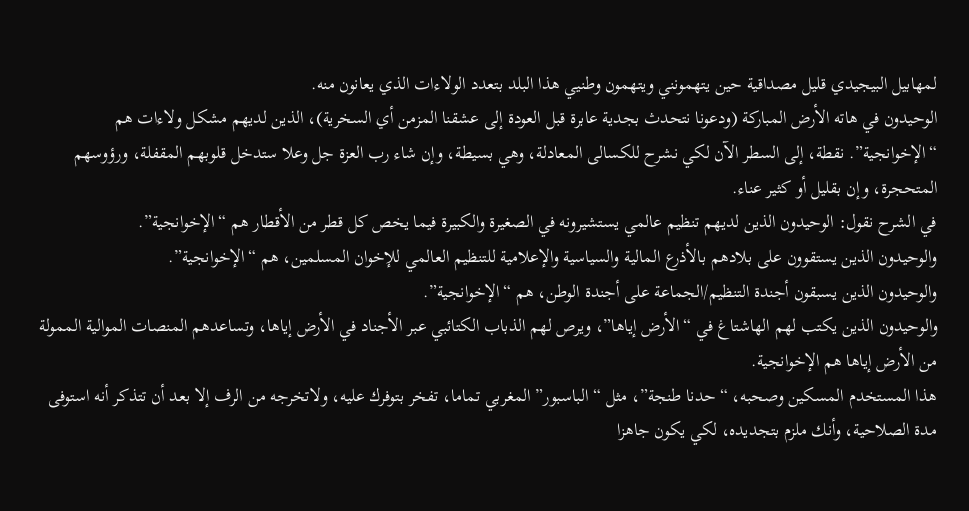لمهابيل البيجيدي قليل مصداقية حين يتهمونني ويتهمون وطنيي هذا البلد بتعدد الولاءات الذي يعانون منه.
الوحيدون في هاته الأرض المباركة (ودعونا نتحدث بجدية عابرة قبل العودة إلى عشقنا المزمن أي السخرية)، الذين لديهم مشكل ولاءات هم “الإخوانجية”. نقطة، إلى السطر الآن لكي نشرح للكسالى المعادلة، وهي بسيطة، وإن شاء رب العزة جل وعلا ستدخل قلوبهم المقفلة، ورؤوسهم المتحجرة، وإن بقليل أو كثير عناء.
في الشرح نقول: الوحيدون الذين لديهم تنظيم عالمي يستشيرونه في الصغيرة والكبيرة فيما يخص كل قطر من الأقطار هم “الإخوانجية”.
والوحيدون الذين يستقوون على بلادهم بالأذرع المالية والسياسية والإعلامية للتنظيم العالمي للإخوان المسلمين، هم “الإخوانجية”.
والوحيدون الذين يسبقون أجندة التنظيم/الجماعة على أجندة الوطن، هم “الإخوانجية”.
والوحيدون الذين يكتب لهم الهاشتاغ في “الأرض إياها”، ويرص لهم الذباب الكتائبي عبر الأجناد في الأرض إياها، وتساعدهم المنصات الموالية الممولة من الأرض إياها هم الإخوانجية.
هذا المستخدم المسكين وصحبه، “حدنا طنجة”، مثل “الباسبور” المغربي تماما، تفخر بتوفرك عليه، ولاتخرجه من الرف إلا بعد أن تتذكر أنه استوفى مدة الصلاحية، وأنك ملزم بتجديده، لكي يكون جاهزا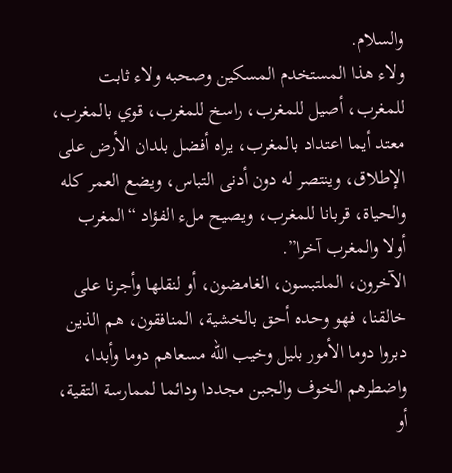والسلام.
ولاء هذا المستخدم المسكين وصحبه ولاء ثابت للمغرب، أصيل للمغرب، راسخ للمغرب، قوي بالمغرب، معتد أيما اعتداد بالمغرب، يراه أفضل بلدان الأرض على الإطلاق، وينتصر له دون أدنى التباس، ويضع العمر كله والحياة، قربانا للمغرب، ويصيح ملء الفؤاد “المغرب أولا والمغرب آخرا”.
الآخرون، الملتبسون، الغامضون، أو لنقلها وأجرنا على خالقنا، فهو وحده أحق بالخشية، المنافقون، هم الذين دبروا دوما الأمور بليل وخيب الله مسعاهم دوما وأبدا، واضطرهم الخوف والجبن مجددا ودائما لممارسة التقية، أو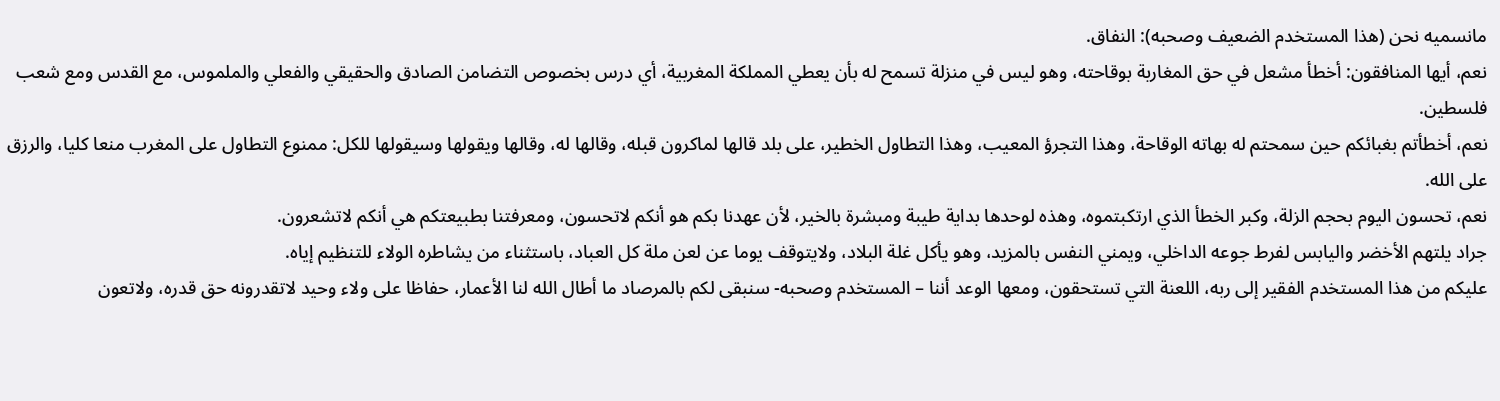مانسميه نحن (هذا المستخدم الضعيف وصحبه): النفاق.
نعم، أيها المنافقون: أخطأ مشعل في حق المغاربة بوقاحته، وهو ليس في منزلة تسمح له بأن يعطي المملكة المغربية، أي درس بخصوص التضامن الصادق والحقيقي والفعلي والملموس، مع القدس ومع شعب فلسطين.
نعم، أخطأتم بغبائكم حين سمحتم له بهاته الوقاحة، وهذا التجرؤ المعيب، وهذا التطاول الخطير، على بلد قالها لماكرون قبله، وقالها له، وقالها ويقولها وسيقولها للكل: ممنوع التطاول على المغرب منعا كليا، والرزق على الله.
نعم، تحسون اليوم بحجم الزلة، وكبر الخطأ الذي ارتكبتموه، وهذه لوحدها بداية طيبة ومبشرة بالخير، لأن عهدنا بكم هو أنكم لاتحسون، ومعرفتنا بطبيعتكم هي أنكم لاتشعرون.
جراد يلتهم الأخضر واليابس لفرط جوعه الداخلي، ويمني النفس بالمزيد، وهو يأكل غلة البلاد، ولايتوقف يوما عن لعن ملة كل العباد، باستثناء من يشاطره الولاء للتنظيم إياه.
عليكم من هذا المستخدم الفقير إلى ربه، اللعنة التي تستحقون، ومعها الوعد أننا – المستخدم وصحبه- سنبقى لكم بالمرصاد ما أطال الله لنا الأعمار، حفاظا على ولاء وحيد لاتقدرونه حق قدره، ولاتعون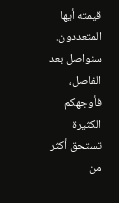قيمته أيها المتعددون.
سنواصل بعد الفاصل، فأوجهكم الكثيرة تستحق أكثر من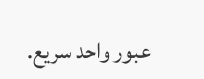عبور واحد سريع.